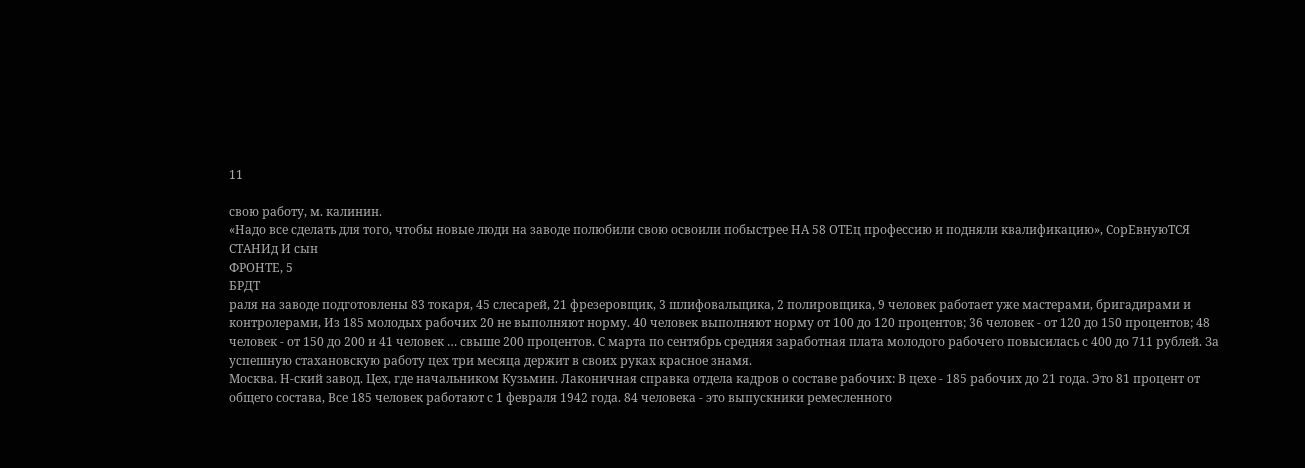11

свою работу, м. калинин.
«Надо все сделать для того, чтобы новые люди на заводе полюбили свою освоили побыстрее НА 58 ОТЕц профессию и подняли квалификацию», СорЕвнуюТСЯ
СТАНИд И сын
ФРОНТЕ, 5
БРДТ
раля на заводе подготовлены 83 токаря, 45 слесарей, 21 фрезеровщик, 3 шлифовальщика, 2 полировщика, 9 человек работает уже мастерами, бригадирами и контролерами, Из 185 молодых рабочих 20 не выполняют норму. 40 человек выполняют норму от 100 до 120 процентов; 36 человек - от 120 до 150 процентов; 48 человек - от 150 до 200 и 41 человек … свыше 200 процентов. С марта по сентябрь средняя заработная плата молодого рабочего повысилась с 400 до 711 рублей. За успешную стахановскую работу цех три месяца держит в своих руках красное знамя.
Москва. Н-ский завод. Цех, где начальником Кузьмин. Лаконичная справка отдела кадров о составе рабочих: В цехе - 185 рабочих до 21 года. Это 81 процент от общего состава, Все 185 человек работают с 1 февраля 1942 года. 84 человека - это выпускники ремесленного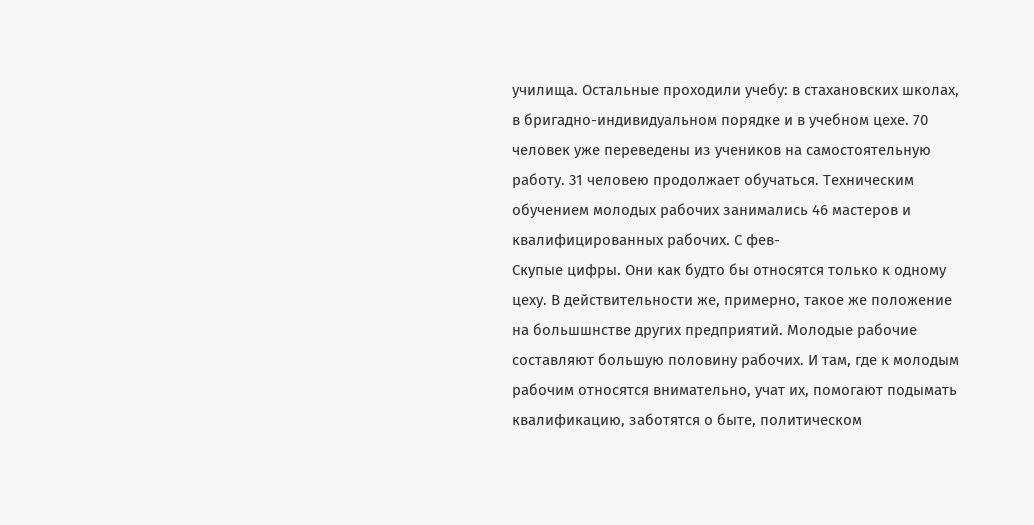училища. Остальные проходили учебу: в стахановских школах, в бригадно-индивидуальном порядке и в учебном цехе. 70 человек уже переведены из учеников на самостоятельную работу. 31 человею продолжает обучаться. Техническим обучением молодых рабочих занимались 46 мастеров и квалифицированных рабочих. С фев-
Скупые цифры. Они как будто бы относятся только к одному цеху. В действительности же, примерно, такое же положение на большшнстве других предприятий. Молодые рабочие составляют большую половину рабочих. И там, где к молодым рабочим относятся внимательно, учат их, помогают подымать квалификацию, заботятся о быте, политическом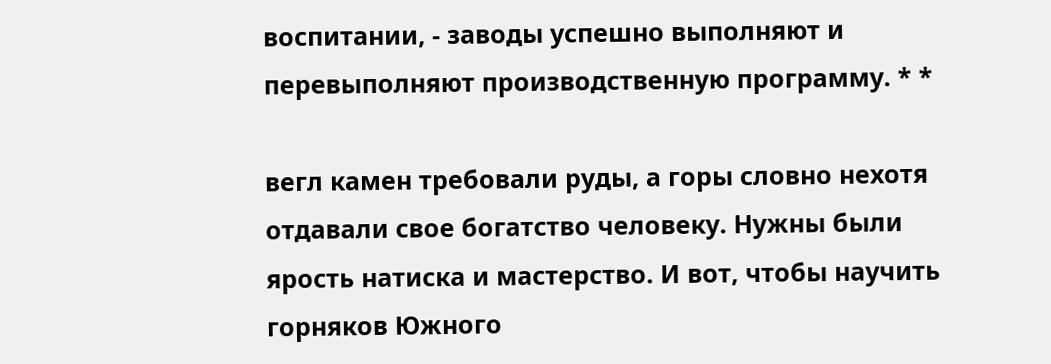воспитании, - заводы успешно выполняют и перевыполняют производственную программу. * *

вегл камен требовали руды, а горы словно нехотя отдавали свое богатство человеку. Нужны были ярость натиска и мастерство. И вот, чтобы научить горняков Южного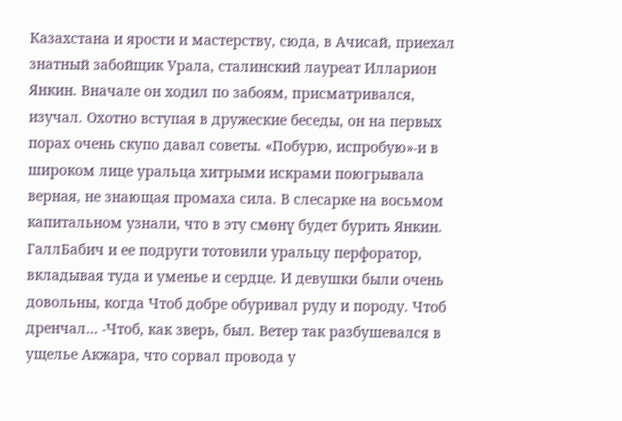Казахстана и ярости и мастерству, сюда, в Ачисай, приехал знатный забойщик Урала, сталинский лауреат Илларион Янкин. Вначале он ходил по забоям, присматривался, изучал. Охотно вступая в дружеские беседы, он на первых порах очень скупо давал советы. «Побурю, испробую»-и в широком лице уральца хитрыми искрами поюгрывала верная, не знающая промаха сила. В слесарке на восьмом капитальном узнали, что в эту смөнү будет бурить Янкин. ГаллБабич и ее подруги тотовили уральцу перфоратор, вкладывая туда и уменье и сердце. И девушки были очень довольны, когда Чтоб добре обуривал руду и породу. Чтоб дренчал… -Чтоб, как зверь, был. Ветер так разбушевался в ущелье Акжара, что сорвал провода у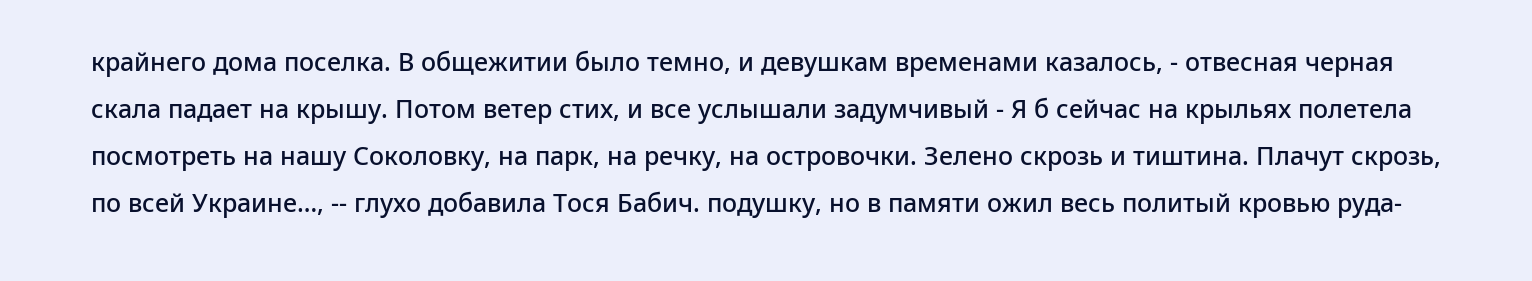крайнего дома поселка. В общежитии было темно, и девушкам временами казалось, - отвесная черная скала падает на крышу. Потом ветер стих, и все услышали задумчивый - Я б сейчас на крыльях полетела посмотреть на нашу Соколовку, на парк, на речку, на островочки. Зелено скрозь и тиштина. Плачут скрозь, по всей Украине…, -- глухо добавила Тося Бабич. подушку, но в памяти ожил весь политый кровью руда-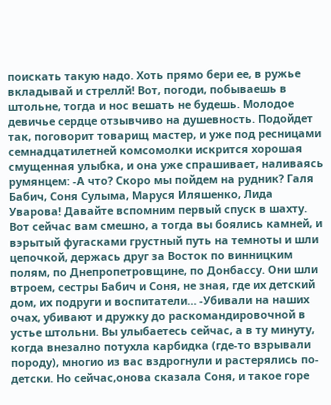поискать такую надо. Хоть прямо бери ее, в ружье вкладывай и стреллй! Вот, погоди, побываешь в штольне, тогда и нос вешать не будешь. Молодое девичье сердце отзывчиво на душевность. Подойдет так, поговорит товарищ мастер, и уже под ресницами семнадцатилетней комсомолки искрится хорошая смущенная улыбка, и она уже спрашивает, наливаясь румянцем: -А что? Скоро мы пойдем на рудник? Галя Бабич, Соня Сулыма, Маруся Иляшенко, Лида Уварова! Давайте вспомним первый спуск в шахту. Вот сейчас вам смешно, а тогда вы боялись камней, и вэрытый фугасками грустный путь на темноты и шли цепочкой, держась друг за Восток по винницким полям, по Днепропетровщине, по Донбассу. Они шли втроем, сестры Бабич и Соня, не зная, где их детский дом, их подруги и воспитатели… -Убивали на наших очах, убивают и дружку до раскомандировочной в устье штольни. Вы улыбаетесь сейчас, а в ту минуту, когда внезално потухла карбидка (где-то взрывали породу), многио из вас вздрогнули и растерялись по-детски. Но сейчас,онова сказала Соня, и такое горе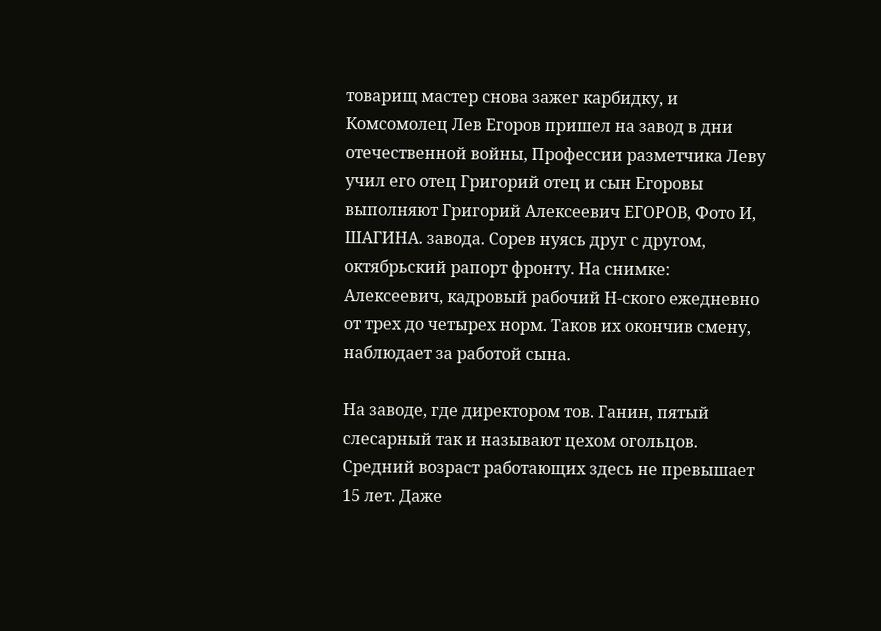товарищ мастер снова зажег карбидку, и
Комсомолец Лев Егоров пришел на завод в дни отечественной войны, Профессии разметчика Леву учил его отец Григорий отец и сын Егоровы выполняют Григорий Алексеевич ЕГОРОВ, Фото И, ШАГИНА. завода. Сорев нуясь друг с другом, октябрьский рапорт фронту. На снимке: Алексеевич, кадровый рабочий Н-ского ежедневно от трех до четырех норм. Таков их окончив смену, наблюдает за работой сына.

На заводе, где директором тов. Ганин, пятый слесарный так и называют цехом огольцов. Средний возраст работающих здесь не превышает 15 лет. Даже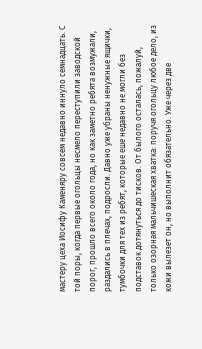мастеру цеха Иосифу Каменяру совсем недавно иннуло семнадцать. С той поры, когда первые огольцы несмело переступили заводской порог, прошло всего около года, но как заметно ребята возмужали, раздались в плечах, подросли. Давно уже убраны ненужные ящички, тумбочки для тех из ребят, которые еше недавно не могли без подставок дотянуться до тисков. От былого осталась, пожалуй, только озорная мальчишеская хватка: поручя огольцу любое дело, из кожи вылезет он, но выполнит обязательно. Уже через две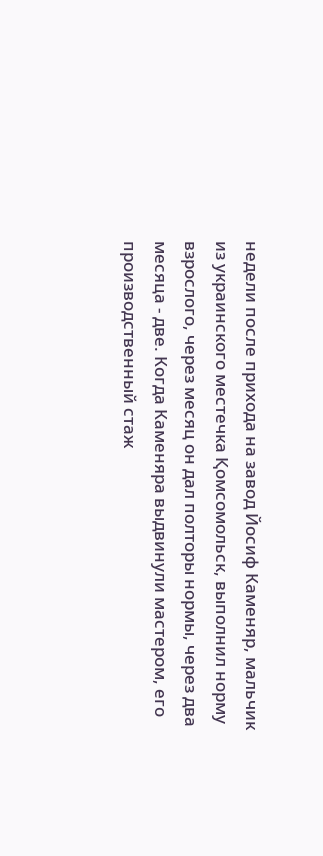недели после прихода на завод Йосиф Каменяр, мальчик из украинского местечка Қомсомольск, выполнил норму взрослого, через месяц он дал полторы нормы, через два месяца - две. Когда Каменяра выдвинули мастером, его производственный стаж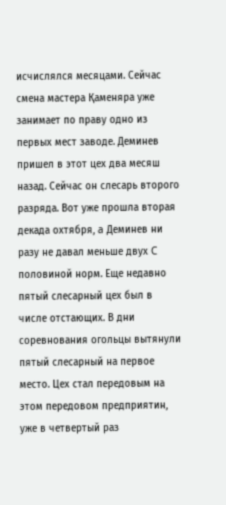исчислялся месяцами. Сейчас смена мастера Қаменяра уже занимает по праву одно из первых мест заводе. Деминев пришел в этот цех два месяш назад. Сейчас он слесарь второго разряда. Вот уже прошла вторая декада охтября, a Деминев ни разу не давал меньше двух C половиной норм. Еще недавно пятый слесарный цех был в числе отстающих. В дни соревнования огольцы вытянули пятый слесарный на первое место. Цех стал передовым на этом передовом предприятин, уже в четвертый раз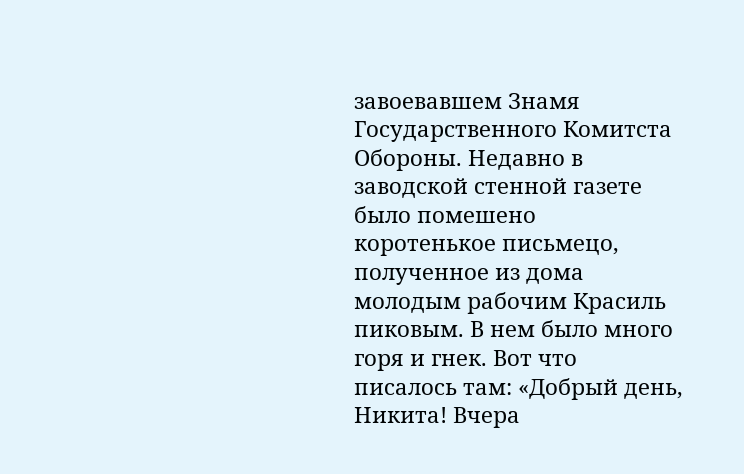завоевавшем Знамя Государственного Комитста Обороны. Недавно в заводской стенной газете было помешено коротенькое письмецо, полученное из дома молодым рабочим Красиль пиковым. В нем было много горя и гнек. Вот что писалось там: «Добрый день, Никита! Вчера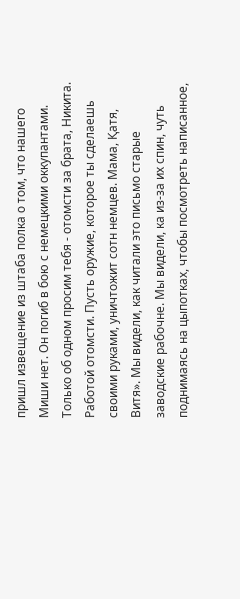пришл извещение из штаба полка о том, что нашего Миши нет. Он погиб в бою с немецкими оккупантами. Только об одном просим тебя - отомсти за брата, Никита. Работой отомсти. Пусть оружие, которое ты сделаешь своими руками, уничтожит сотн немцев. Мама, Қатя, Витя». Мы видели, как читали это письмо старые заводские рабочне. Мы видели, ка из-за их спин, чуть поднимаясь на цыпотках, чтобы посмотреть написанное,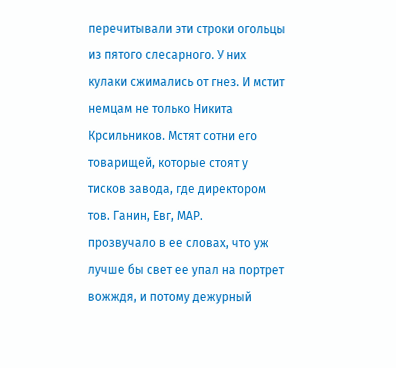перечитывали эти строки огольцы из пятого слесарного. У них кулаки сжимались от гнез. И мстит немцам не только Никита Крсильников. Мстят сотни его товарищей, которые стоят у тисков завода, где директором тов. Ганин, Евг, МАP.
прозвучало в ее словах, что уж лучше бы свет ее упал на портрет вожждя, и потому дежурный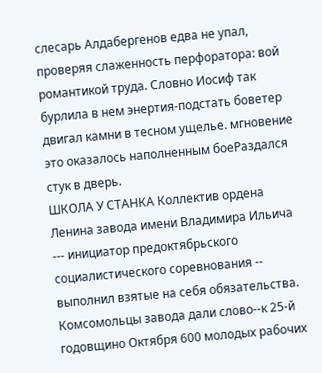слесарь Алдабергенов едва не упал, проверяя слаженность перфоратора: вой романтикой труда. Словно Иосиф так бурлила в нем энертия-подстать боветер двигал камни в тесном ущелье. мгновение это оказалось наполненным боеРаздался стук в дверь.
ШКОЛА У СТАНКА Коллектив ордена Ленина завода имени Владимира Ильича --- инициатор предоктябрьского социалистического соревнования -- выполнил взятые на себя обязательства. Комсомольцы завода дали слово--к 25-й годовщино Октября 600 молодых рабочих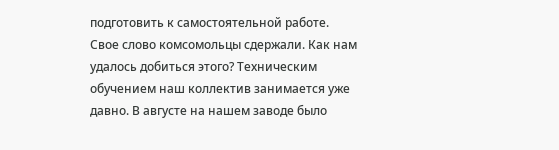подготовить к самостоятельной работе. Свое слово комсомольцы сдержали. Как нам удалось добиться этого? Техническим обучением наш коллектив занимается уже давно. В августе на нашем заводе было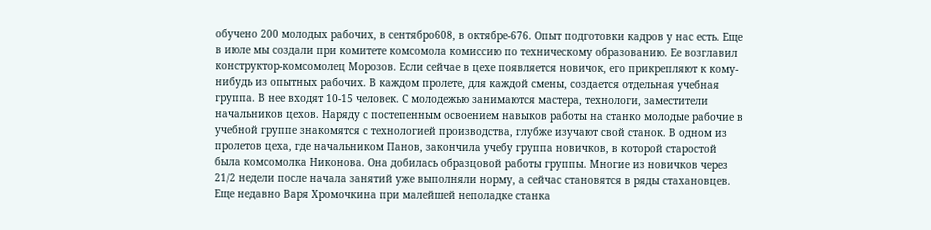обучено 200 молодых рабочих, в сентябро608, в октябре-676. Опыт подготовки кадров у нас есть. Еще в июле мы создали при комитете комсомола комиссию по техническому образованию. Ее возглавил конструктор-комсомолец Морозов. Если сейчае в цехе появляется новичок, его прикрепляют к кому-нибудь из опытных рабочих. В каждом пролете, для каждой смены, создается отдельная учебная группа. В нее входят 10-15 человек. С молодежью занимаются мастера, технологи, заместители начальников цехов. Наряду с постепенным освоением навыков работы на станко молодые рабочие в учебной группе знакомятся с технологией производства, глубже изучают свой станок. В одном из пролетов цеха, где начальником Панов, закончила учебу группа новичков, в которой старостой была комсомолка Никонова. Она добилась образцовой работы группы. Многие из новичков через 21/2 недели после начала занятий уже выполняли норму, а сейчас становятся в ряды стахановцев. Еще недавно Варя Хромочкина при малейшей неполадке станка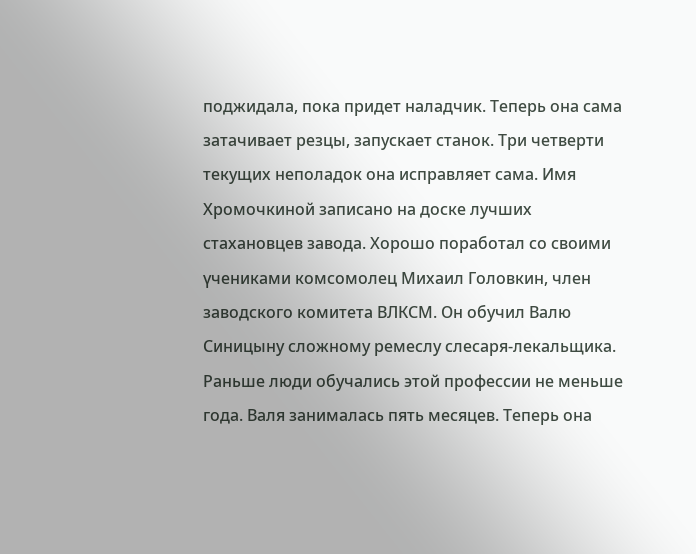поджидала, пока придет наладчик. Теперь она сама затачивает резцы, запускает станок. Три четверти текущих неполадок она исправляет сама. Имя Хромочкиной записано на доске лучших стахановцев завода. Хорошо поработал со своими үчениками комсомолец Михаил Головкин, член заводского комитета ВЛКСМ. Он обучил Валю Синицыну сложному ремеслу слесаря-лекальщика. Раньше люди обучались этой профессии не меньше года. Валя занималась пять месяцев. Теперь она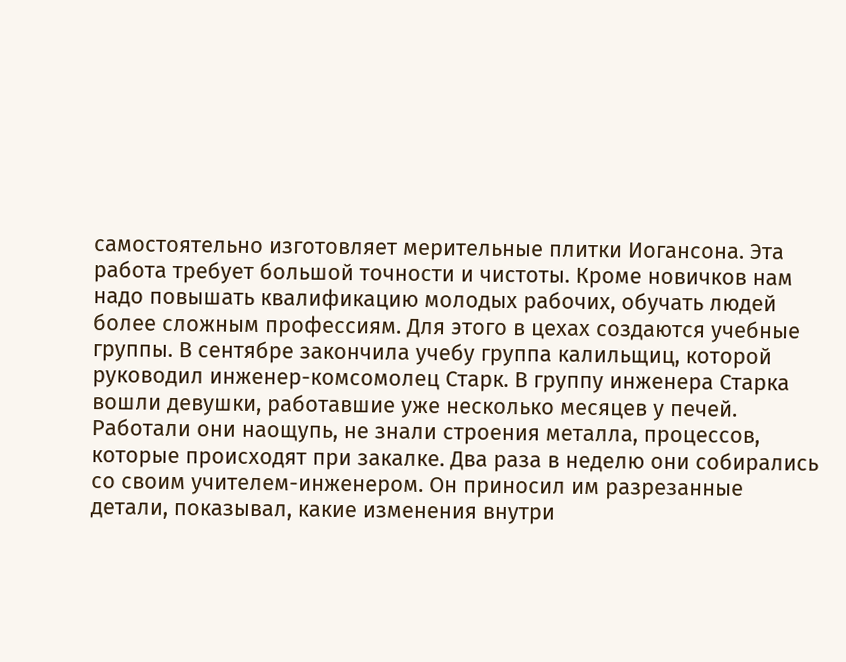самостоятельно изготовляет мерительные плитки Иогансона. Эта работа требует большой точности и чистоты. Кроме новичков нам надо повышать квалификацию молодых рабочих, обучать людей более сложным профессиям. Для этого в цехах создаются учебные группы. В сентябре закончила учебу группа калильщиц, которой руководил инженер-комсомолец Старк. В группу инженера Старка вошли девушки, работавшие уже несколько месяцев у печей. Работали они наощупь, не знали строения металла, процессов, которые происходят при закалке. Два раза в неделю они собирались со своим учителем-инженером. Он приносил им разрезанные детали, показывал, какие изменения внутри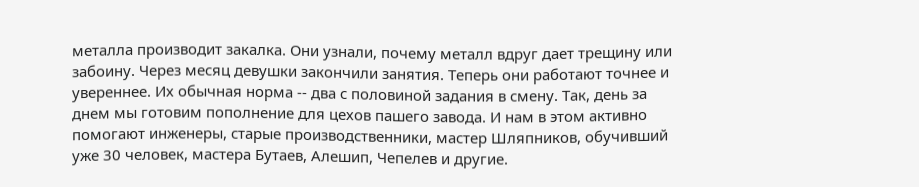металла производит закалка. Они узнали, почему металл вдруг дает трещину или забоину. Через месяц девушки закончили занятия. Теперь они работают точнее и увереннее. Их обычная норма -- два с половиной задания в смену. Так, день за днем мы готовим пополнение для цехов пашего завода. И нам в этом активно помогают инженеры, старые производственники, мастер Шляпников, обучивший уже 30 человек, мастера Бутаев, Алешип, Чепелев и другие.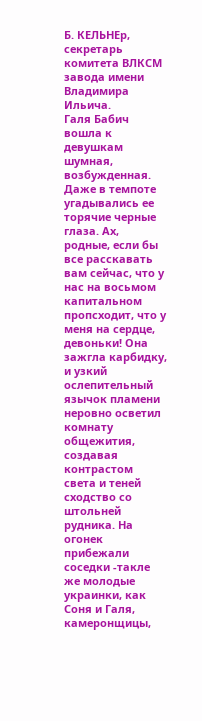Б. КЕЛЬНЕр, секретарь комитета ВЛКСМ завода имени Владимира Ильича.
Галя Бабич вошла к девушкам шумная, возбужденная. Даже в темпоте угадывались ее торячие черные глаза. Ах, родные, если бы все расскавать вам сейчас, что у нас на восьмом капитальном пропсходит, что у меня на сердце, девоньки! Она зажгла карбидку, и узкий ослепительный язычок пламени неровно осветил комнату общежития, создавая контрастом света и теней сходство со штольней рудника. На огонек прибежали соседки -такле же молодые украинки, как Соня и Галя, камеронщицы,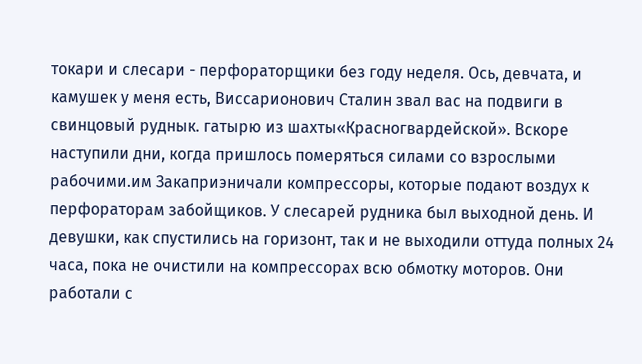токари и слесари - перфораторщики без году неделя. Ось, девчата, и камушек у меня есть, Виссарионович Сталин звал вас на подвиги в свинцовый руднык. гатырю из шахты«Красногвардейской». Вскоре наступили дни, когда пришлось померяться силами со взрослыми рабочими.им Закаприэничали компрессоры, которые подают воздух к перфораторам забойщиков. У слесарей рудника был выходной день. И девушки, как спустились на горизонт, так и не выходили оттуда полных 24 часа, пока не очистили на компрессорах всю обмотку моторов. Они работали с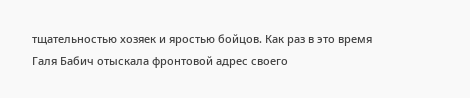тщательностью хозяек и яростью бойцов. Как раз в это время Галя Бабич отыскала фронтовой адрес своего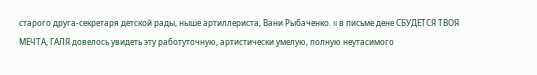старого друга-секретаря детской рады, ныше артиллериста, Вани Рыбаченко. II в письме дене СБУДЕТСЯ ТВОЯ МЕЧТА, ГАЛЯ довелось увидеть эту работуточную, артистически умелую, полную неутасимого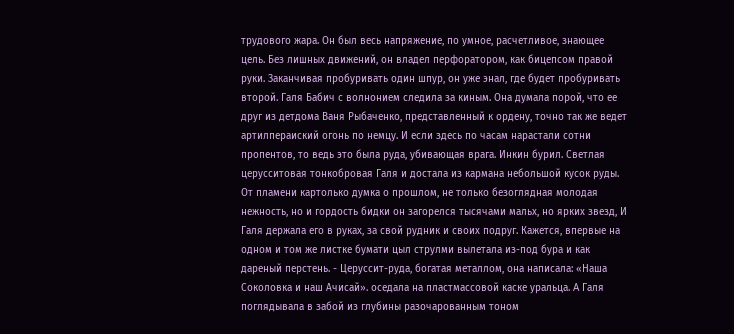трудового жара. Он был весь напряжение, по умное, расчетливое, знающее цель. Без лишных движений, он владел перфоратором, как бицепсом правой руки. Заканчивая пробуривать один шпур, он уже энал, где будет пробуривать второй. Галя Бабич с волнонием следила за киным. Она думала порой, что ее друг из детдома Ваня Рыбаченко, представленный к ордену, точно так же ведет артилпераиский огонь по немцу. И если здесь по часам нарастали сотни пропентов, то ведь это была руда, убивающая врага. Инкин бурил. Светлая церусситовая тонкобровая Галя и достала из кармана небольшой кусок руды. От пламени картолько думка о прошлом, не только безоглядная молодая нежность, но и гордость бидки он загорелся тысячами мальх, но ярких звезд, И Галя держала его в руках, за свой рудник и своих подруг. Кажется, впервые на одном и том же листке бумати цыл струлми вылетала из-под бура и как дареный перстень. - Церуссит-руда, богатая металлом, она написала: «Наша Соколовка и наш Ачисай». оседала на пластмассовой каске уральца. A Галя поглядывала в забой из глубины разочарованным тоном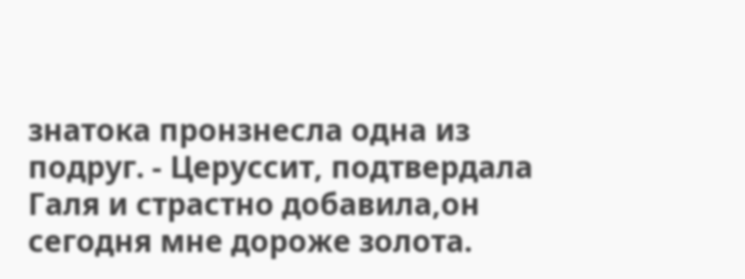знатока пронзнесла одна из подруг. - Церуссит, подтвердала Галя и страстно добавила,он сегодня мне дороже золота.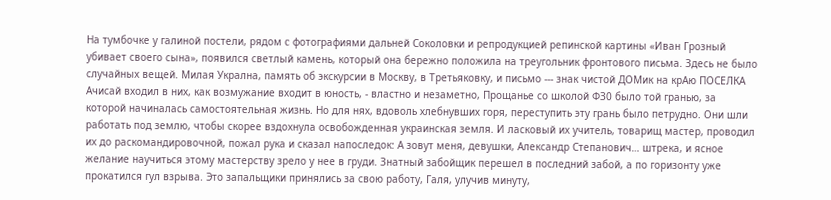На тумбочке у галиной постели, рядом c фотографиями дальней Соколовки и репродукцией репинской картины «Иван Грозный убивает своего сына», появился светлый камень, который она бережно положила на треугольник фронтового письма. Здесь не было случайных вещей. Милая Укрална, память об экскурсии в Москву, в Третьяковку, и письмо --- знак чистой ДОМик на крАю ПОСЕЛКА Ачисай входил в них, как возмужание входит в юность, - властно и незаметно, Прощанье со школой ФЗ0 было той гранью, за которой начиналась самостоятельная жизнь. Но для нях, вдоволь хлебнувших горя, переступить эту грань было петрудно. Они шли работать под землю, чтобы скорее вздохнула освобожденная украинская земля. И ласковый их учитель, товарищ мастер, проводил их до раскомандировочной, пожал рука и сказал напоследок: А зовут меня, девушки, Александр Степанович… штрека, и ясное желание научиться этому мастерству зрело у нее в груди. Знатный забойщик перешел в последний забой, а по горизонту уже прокатился гул взрыва. Это запальщики принялись за свою работу, Галя, улучив минуту,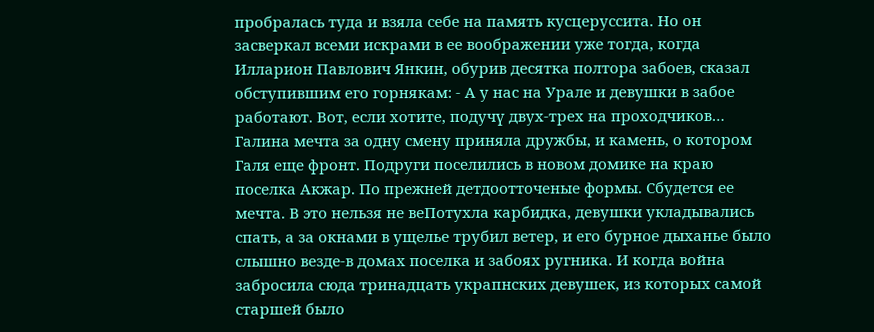пробралась туда и взяла себе на память кусцеруссита. Но он засверкал всеми искрами в ее воображении уже тогда, когда Илларион Павлович Янкин, обурив десятка полтора забоев, сказал обступившим его горнякам: - А у нас на Урале и девушки в забое работают. Вот, если хотите, подучү двух-трех на проходчиков… Галина мечта за одну смену приняла дружбы, и камень, о котором Галя еще фронт. Подруги поселились в новом домике на краю поселка Акжар. По прежней детдоотточеные формы. Сбудется ее мечта. В это нельзя не веПотухла карбидка, девушки укладывались спать, а за окнами в ущелье трубил ветер, и его бурное дыханье было слышно везде-в домах поселка и забоях ругника. И когда война забросила сюда тринадцать украпнских девушек, из которых самой старшей было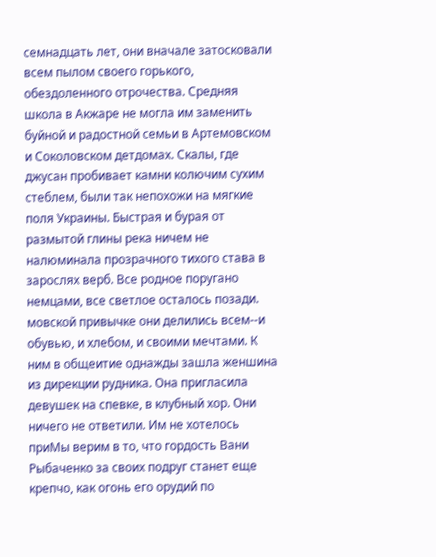семнадцать лет, они вначале затосковали всем пылом своего горького, обездоленного отрочества. Средняя школа в Акжаре не могла им заменить буйной и радостной семьи в Артемовском и Соколовском детдомах. Скалы, где джусан пробивает камни колючим сухим стеблем, были так непохожи на мягкие поля Украины. Быстрая и бурая от размытой глины река ничем не налюминала прозрачного тихого става в зарослях верб. Все родное поругано немцами, все светлое осталось позади. мовской привычке они делились всем--и обувью, и хлебом, и своими мечтами. К ним в общеитие однажды зашла женшина из дирекции рудника. Она пригласила девушек на спевке, в клубный хор. Они ничего не ответили. Им не хотелось приМы верим в то, что гордость Вани Рыбаченко за своих подруг станет еще крепчо, как огонь его орудий по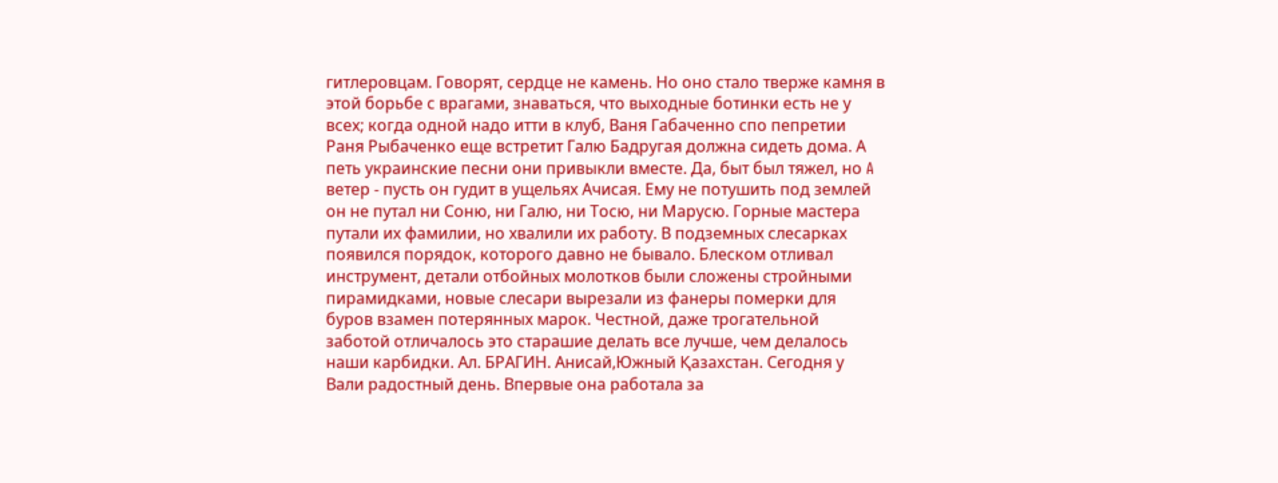гитлеровцам. Говорят, сердце не камень. Но оно стало тверже камня в этой борьбе с врагами, знаваться, что выходные ботинки есть не у всех; когда одной надо итти в клуб, Ваня Габаченно спо пепретии Раня Рыбаченко еще встретит Галю Бадругая должна сидеть дома. А петь украинские песни они привыкли вместе. Да, быт был тяжел, но A ветер - пусть он гудит в ущельях Ачисая. Ему не потушить под землей он не путал ни Соню, ни Галю, ни Тосю, ни Марусю. Горные мастера путали их фамилии, но хвалили их работу. В подземных слесарках появился порядок, которого давно не бывало. Блеском отливал инструмент, детали отбойных молотков были сложены стройными пирамидками, новые слесари вырезали из фанеры померки для буров взамен потерянных марок. Честной, даже трогательной заботой отличалось это старашие делать все лучше, чем делалось наши карбидки. Ал. БРАГИН. Анисай,Южный Қазахстан. Сегодня у Вали радостный день. Впервые она работала за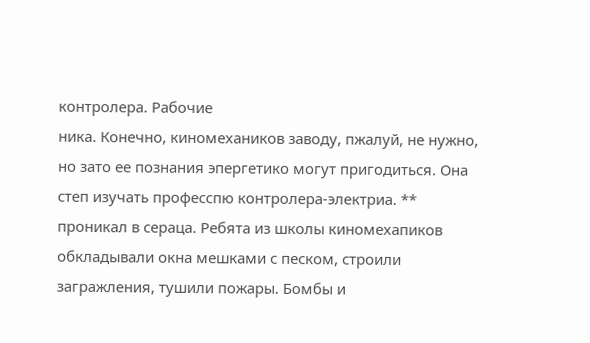контролера. Рабочие
ника. Конечно, киномехаников заводу, пжалуй, не нужно, но зато ее познания эпергетико могут пригодиться. Она степ изучать професспю контролера-электриа. ** проникал в сераца. Ребята из школы киномехапиков обкладывали окна мешками с песком, строили загражления, тушили пожары. Бомбы и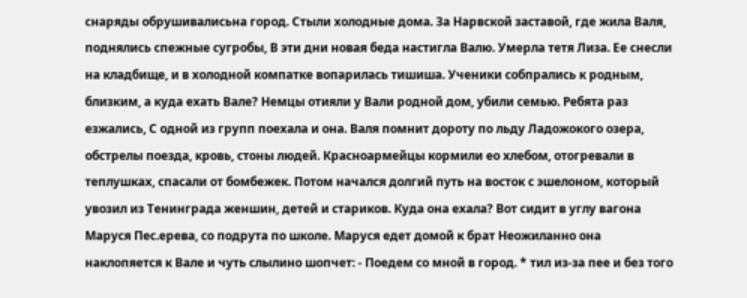снаряды обрушивалисьна город. Стыли холодные дома. За Нарвской заставой, где жила Валя, поднялись спежные сугробы, В эти дни новая беда настигла Валю. Умерла тетя Лиза. Ее снесли на кладбище, и в холодной компатке вопарилась тишиша. Ученики собпрались к родным, близким, а куда ехать Вале? Немцы отияли у Вали родной дом, убили семью. Ребята раз езжались, С одной из групп поехала и она. Валя помнит дороту по льду Ладожокого озера, обстрелы поезда, кровь, стоны людей. Красноармейцы кормили ео хлебом, отогревали в теплушках, спасали от бомбежек. Потом начался долгий путь на восток с эшелоном, который увозил из Тенинграда женшин, детей и стариков. Куда она ехала? Вот сидит в углу вагона Маруся Пес.ерева, со подрута по школе. Маруся едет домой к брат Неожиланно она наклопяется к Вале и чуть слылино шопчет: - Поедем со мной в город. * тил из-за пее и без того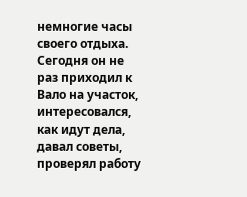немногие часы своего отдыха. Сегодня он не раз приходил к Вало на участок, интересовался, как идут дела, давал советы, проверял работу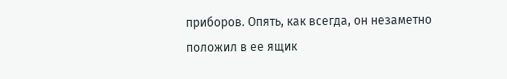приборов. Опять, как всегда, он незаметно положил в ее ящик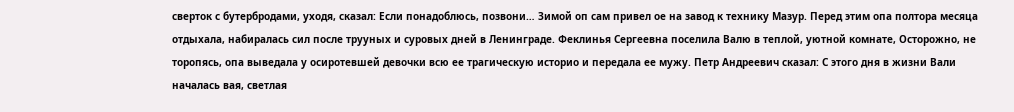сверток с бутербродами, уходя, сказал: Если понадоблюсь, позвони… Зимой оп сам привел ое на завод к технику Мазур. Перед этим опа полтора месяца отдыхала, набиралась сил после трууных и суровых дней в Ленинграде. Феклинья Сергеевна поселила Валю в теплой, уютной комнате, Осторожно, не торопясь, опа выведала у осиротевшей девочки всю ее трагическую историо и передала ее мужу. Петр Андреевич сказал: С этого дня в жизни Вали началась вая, светлая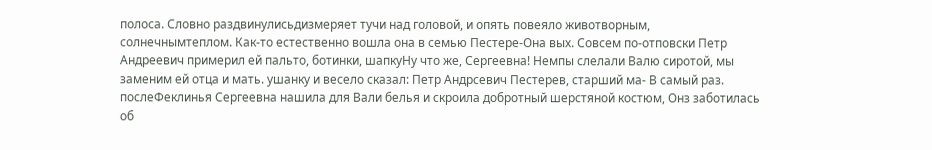полоса. Словно раздвинулисьдизмеряет тучи над головой, и опять повеяло животворным, солнечнымтеплом. Как-то естественно вошла она в семью Пестере-Она вых. Совсем по-отповски Петр Андреевич примерил ей пальто, ботинки, шапкуНу что же, Сергеевна! Немпы слелали Валю сиротой, мы заменим ей отца и мать. ушанку и весело сказал: Петр Андрсевич Пестерев, старший ма- В самый раз. послеФеклинья Сергеевна нашила для Вали белья и скроила добротный шерстяной костюм, Онз заботилась об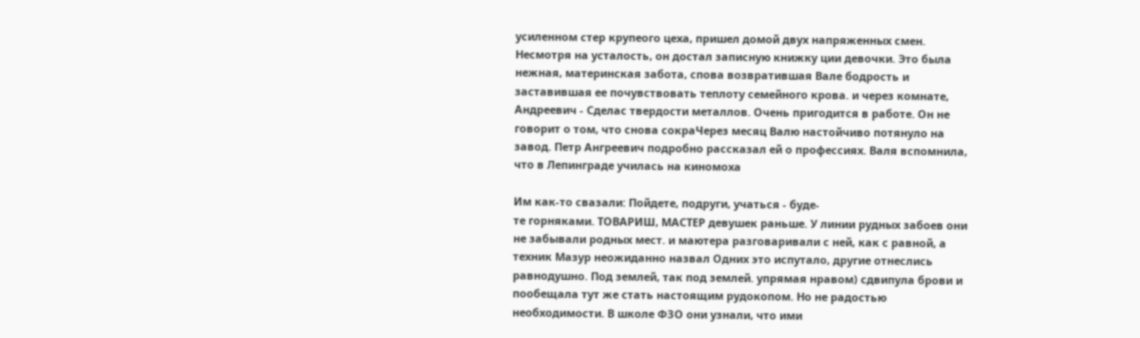усиленном стер крупеого цеха, пришел домой двух напряженных смен. Несмотря на усталость, он достал записную книжку ции девочки. Это была нежная, материнская забота, спова возвратившая Вале бодрость и заставившая ее почувствовать теплоту семейного крова. и через комнате, Андреевич - Сделас твердости металлов. Очень пригодится в работе. Он не говорит о том, что снова сокраЧерез месяц Валю настойчиво потянуло на завод. Петр Ангреевич подробно рассказал ей о профессиях. Валя вспомнила, что в Лепинграде училась на киномоха

Им как-то свазали: Пойдете, подруги, учаться - буде-
те горняками. ТОВАРИШ, МАСТЕР девушек раньше. У линии рудных забоев они не забывали родных мест. и маютера разговаривали с ней, как с равной, а техник Мазур неожиданно назвал Одних это испутало, другие отнеслись равнодушно. Под землей, так под землей. упрямая нравом) сдвипула брови и пообещала тут же стать настоящим рудокопом. Но не радостью необходимости. В школе ФЗО они узнали, что ими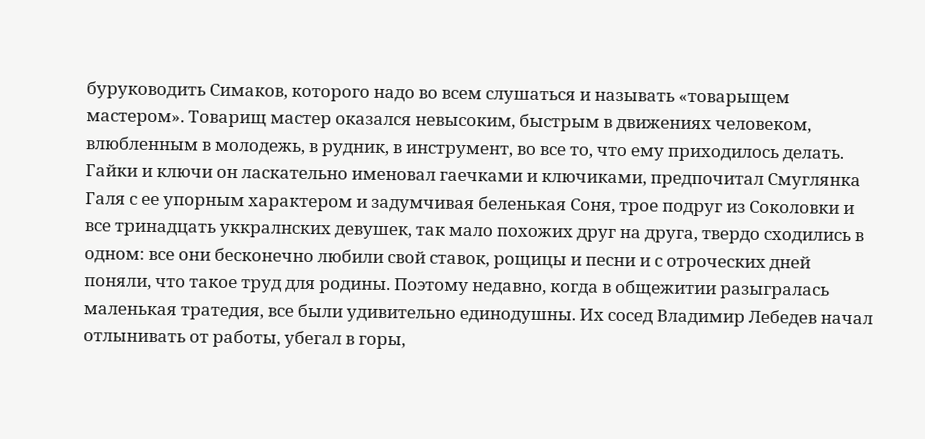буруководить Симаков, которого надо во всем слушаться и называть «товарыщем мастером». Товарищ мастер оказался невысоким, быстрым в движениях человеком, влюбленным в молодежь, в рудник, в инструмент, во все то, что ему приходилось делать. Гайки и ключи он ласкательно именовал гаечками и ключиками, предпочитал Смуглянка Галя с ее упорным характером и задумчивая беленькая Соня, трое подруг из Соколовки и все тринадцать уккралнских девушек, так мало похожих друг на друга, твердо сходились в одном: все они бесконечно любили свой ставок, рощицы и песни и с отроческих дней поняли, что такое труд для родины. Поэтому недавно, когда в общежитии разыгралась маленькая тратедия, все были удивительно единодушны. Их сосед Владимир Лебедев начал отлынивать от работы, убегал в горы,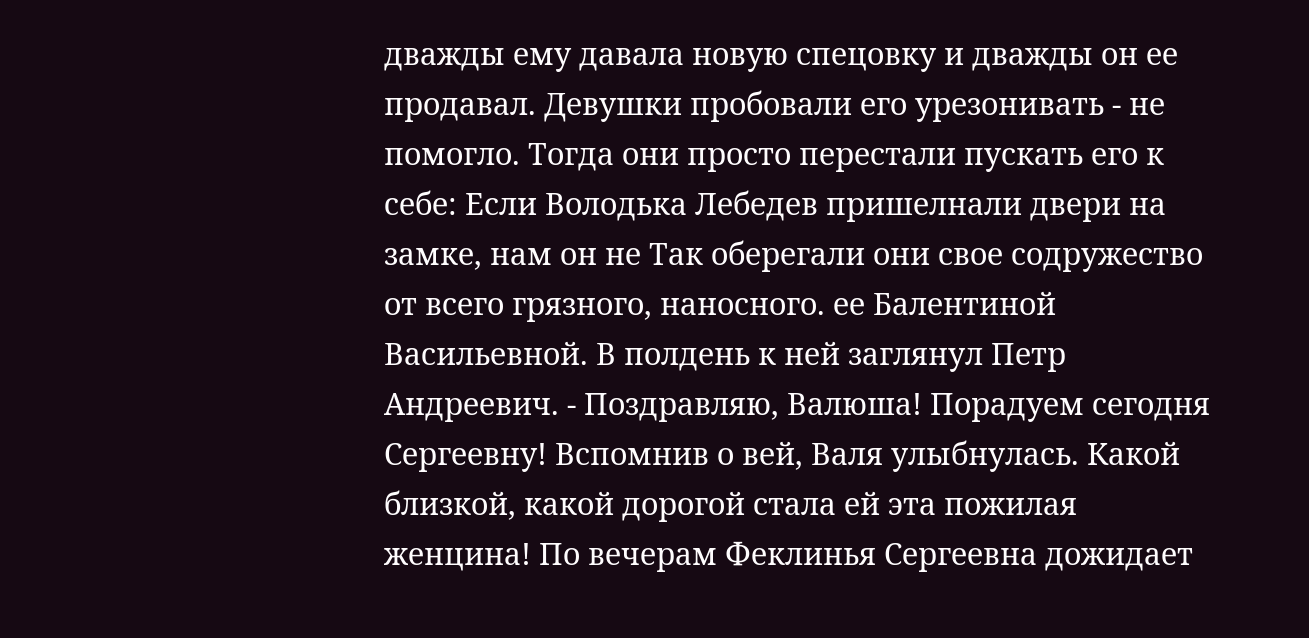дважды ему давала новую спецовку и дважды он ее продавал. Девушки пробовали его урезонивать - не помогло. Тогда они просто перестали пускать его к себе: Если Володька Лебедев пришелнали двери на замке, нам он не Так оберегали они свое содружество от всего грязного, наносного. ее Балентиной Васильевной. В полдень к ней заглянул Петр Андреевич. - Поздравляю, Валюша! Порадуем сегодня Сергеевну! Вспомнив о вей, Валя улыбнулась. Какой близкой, какой дорогой стала ей эта пожилая женцина! По вечерам Феклинья Сергеевна дожидает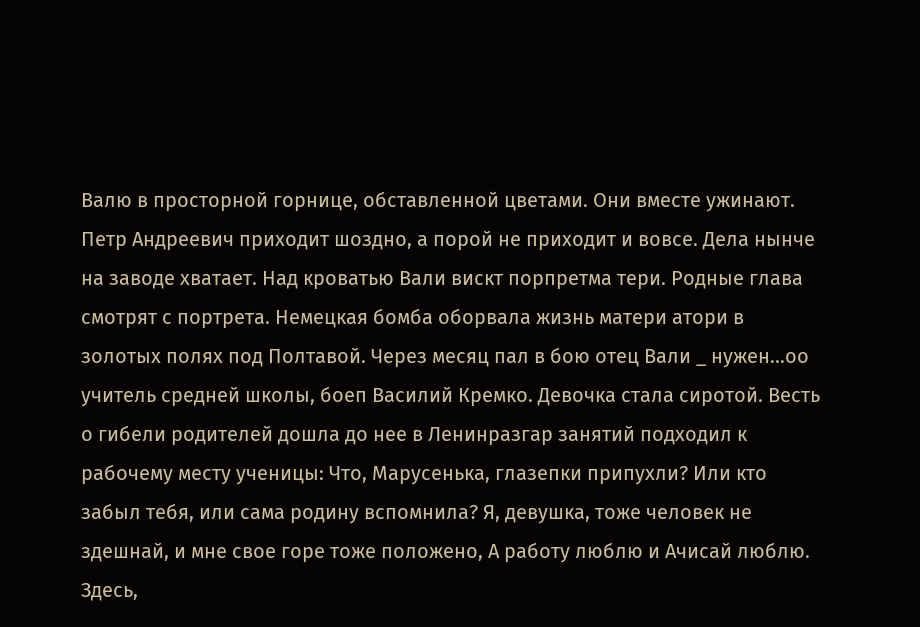Валю в просторной горнице, обставленной цветами. Они вместе ужинают. Петр Андреевич приходит шоздно, а порой не приходит и вовсе. Дела нынче на заводе хватает. Над кроватью Вали вискт порпретма тери. Родные глава смотрят с портрета. Немецкая бомба оборвала жизнь матери атори в золотых полях под Полтавой. Через месяц пал в бою отец Вали _ нужен…оо учитель средней школы, боеп Василий Кремко. Девочка стала сиротой. Весть о гибели родителей дошла до нее в Ленинразгар занятий подходил к рабочему месту ученицы: Что, Марусенька, глазепки припухли? Или кто забыл тебя, или сама родину вспомнила? Я, девушка, тоже человек не здешнай, и мне свое горе тоже положено, А работу люблю и Ачисай люблю. Здесь,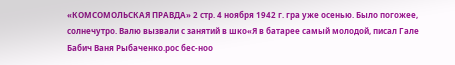«КОМСОМОЛЬСКАЯ ПРАВДА» 2 стр. 4 ноября 1942 г. гра уже осенью. Было погожее, солнечутро. Валю вызвали с занятий в шко«Я в батарее самый молодой, писал Гале Бабич Ваня Рыбаченко.рос бес-ноо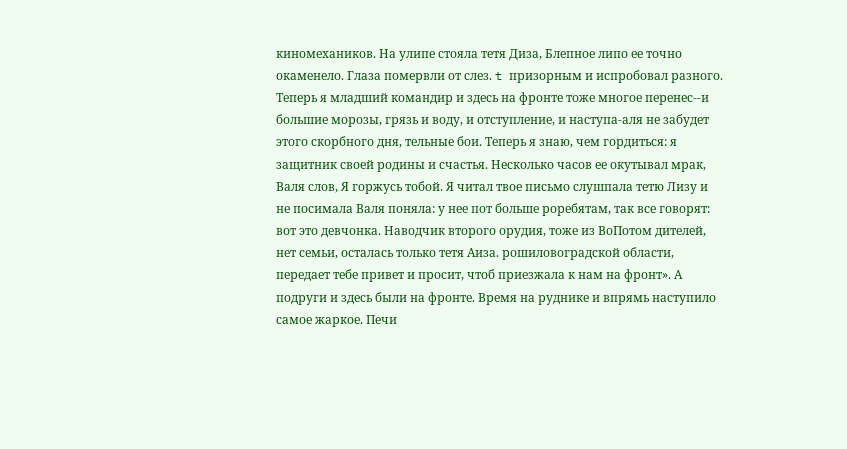киномехаников. На улипе стояла тетя Диза, Блепное липо ее точно окаменело. Глаза помервли от слез. t призорным и испробовал разного. Теперь я младший командир и здесь на фронте тоже многое перенес--и большие морозы, грязь и воду, и отступление, и наступа-аля не забудет этого скорбного дня, тельные бои. Теперь я знаю, чем гордиться: я защитник своей родины и счастья. Несколько часов ее окутывал мрак, Валя слов, Я горжусь тобой. Я читал твое письмо слушпала тетю Лизу и не посимала Валя поняла: у нее пот больше роребятам, так все говорят: вот это девчонка. Наводчик второго орудия, тоже из ВоПотом дителей, нет семьи, осталась только тетя Аиза. рошиловоградской области, передает тебе привет и просит, чтоб приезжала к нам на фронт». А подруги и здесь были на фронте. Время на руднике и впрямь наступило самое жаркое. Печи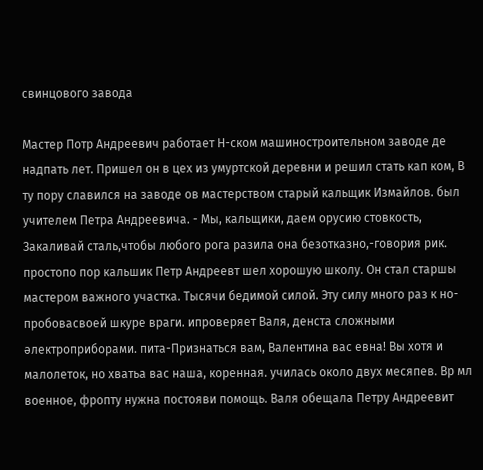свинцового завода

Мастер Потр Андреевич работает Н-ском машиностроительном заводе де надпать лет. Пришел он в цех из умуртской деревни и решил стать кап ком, В ту пору славился на заводе ов мастерством старый кальщик Измайлов. был учителем Петра Андреевича. - Мы, кальщики, даем орусию стовкость, Закаливай сталь,чтобы любого рога разила она безотказно,-говория рик. простопо пор кальшик Петр Андреевт шел хорошую школу. Он стал старшы мастером важного участка. Тысячи бедимой силой. Эту силу много раз к но-пробовасвоей шкуре враги. ипроверяет Валя, денста сложными әлектроприборами. пита-Признаться вам, Валентина вас евна! Вы хотя и малолеток, но хватьа вас наша, коренная. училась около двух месяпев. Вр мл военное, фропту нужна постояви помощь. Валя обещала Петру Андреевит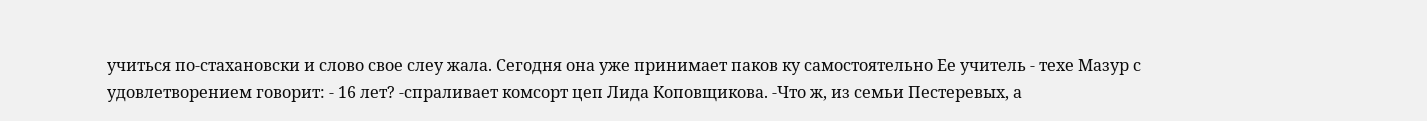учиться по-стахановски и слово свое слеу жала. Сегодня она уже принимает паков ку самостоятельно Ее учитель - техе Мазур с удовлетворением говорит: - 16 лет? -спраливает комсорт цеп Лида Коповщикова. -Что ж, из семьи Пестеревых, а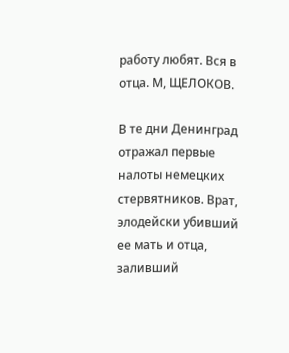работу любят. Вся в отца. М, ЩЕЛОКОВ.

В те дни Денинград отражал первые налоты немецких стервятников. Врат, элодейски убивший ее мать и отца, заливший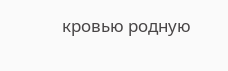кровью родную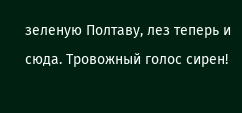зеленую Полтаву, лез теперь и сюда. Тровожный голос сирен!